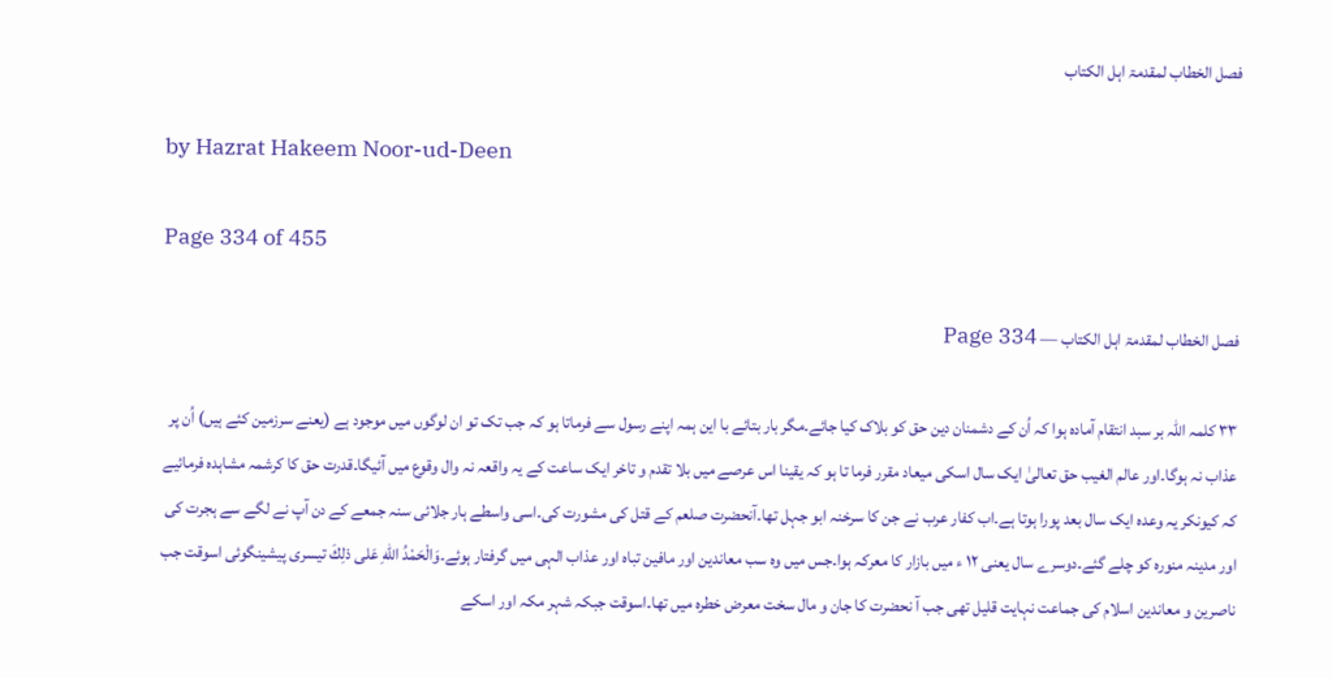فصل الخطاب لمقدمۃ اہل الکتاب

by Hazrat Hakeem Noor-ud-Deen

Page 334 of 455

فصل الخطاب لمقدمۃ اہل الکتاب — Page 334

۳۳ کلمہ اللہ بر سبد انتقام آمادہ ہوا کہ اُن کے دشمنان دین حق کو بلاک کیا جائے۔مگر بار بتائے با این ہمہ اپنے رسول سے فرماتا ہو کہ جب تک تو ان لوگوں میں موجود ہے (یعنے سرزمین کئے ہیں) اُن پر عذاب نہ ہوگا۔اور عالم الغیب حق تعالیٰ ایک سال اسکی میعاد مقرر فرما تا ہو کہ یقینا اس عرصے میں بلا تقدم و تاخر ایک ساعت کے یہ واقعہ نہ وال وقوع میں آئیگا۔قدرت حق کا کرشمہ مشاہدہ فرمائیے کہ کیونکر یہ وعدہ ایک سال بعد پورا ہوتا ہے۔اب کفار عرب نے جن کا سرخنہ ابو جہل تھا۔آنحضرت صلعم کے قتل کی مشورت کی۔اسی واسطے ہار جلائی سنہ جمعے کے دن آپ نے لگے سے ہجرت کی اور مدینہ منورہ کو چلے گئے۔دوسرے سال یعنی ۱۲ ء میں بازار کا معرکہ ہوا۔جس میں وہ سب معاندین اور مافین تباہ اور عذاب الہی میں گرفتار ہوئے۔وَالْحَمْدُ اللهِ عَلى ذلِكَ تیسری پیشینگوئی اسوقت جب ناصرین و معاندین اسلام کی جماعت نہایت قلیل تھی جب آ نحضرت کا جان و مال سخت معرض خطرہ میں تھا۔اسوقت جبکہ شہر مکہ اور اسکے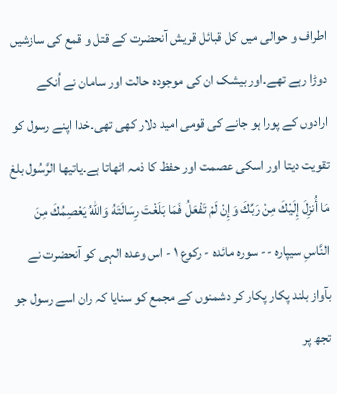اطراف و حوالی میں کل قبائل قریش آنحضرت کے قتل و قمع کی سازشیں دوڑا رہے تھے۔اور بیشک ان کی موجودہ حالت اور سامان نے اُنکے ارادوں کے پورا ہو جانے کی قومی امید دلار کھی تھی۔خدا اپنے رسول کو تقویت دیتا اور اسکی عصمت اور حفظ کا ذمہ اٹھاتا ہے۔ياتيها الرَّسُول بلغ مَا أُنزِلَ إِلَيْكَ مِنْ رَبِّكَ وَإِنْ لَمْ تَفْعَلُ فَمَا بَلَغْتَ رِسَالَتَهُ وَاللهُ يَعْصِمُكَ مِنَ النَّاسِ سیپاره -- سوره مائده - رکوع ۱ - اس وعدہ الہی کو آنحضرت نے بآواز بلند پکار پکار کر دشمنوں کے مجمع کو سنایا کہ ران اسے رسول جو تجھ پر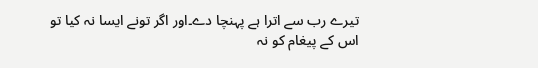تیرے رب سے اترا ہے پہنچا دے۔اور اگر تونے ایسا نہ کیا تو اس کے پیغام کو نہ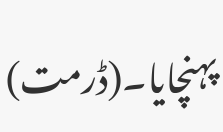پہنچایا۔(ڈرمت)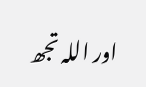اور اللہ تجھ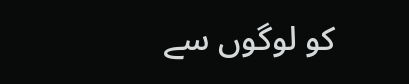کو لوگوں سے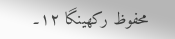محفوظ رکھینگا ۱۲۔